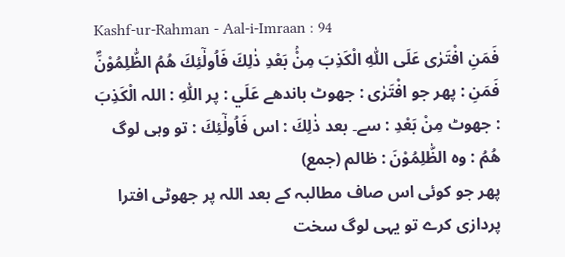Kashf-ur-Rahman - Aal-i-Imraan : 94
فَمَنِ افْتَرٰى عَلَى اللّٰهِ الْكَذِبَ مِنْۢ بَعْدِ ذٰلِكَ فَاُولٰٓئِكَ هُمُ الظّٰلِمُوْنَؐ
فَمَنِ : پھر جو افْتَرٰى : جھوٹ باندھے عَلَي : پر اللّٰهِ : اللہ الْكَذِبَ : جھوٹ مِنْ بَعْدِ : سے۔ بعد ذٰلِكَ : اس فَاُولٰٓئِكَ : تو وہی لوگ ھُمُ : وہ الظّٰلِمُوْنَ : ظالم (جمع)
پھر جو کوئی اس صاف مطالبہ کے بعد اللہ پر جھوٹی افترا پردازی کرے تو یہی لوگ سخت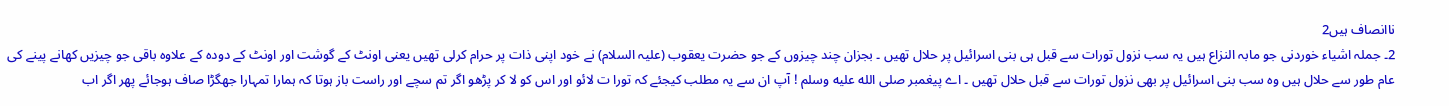ناانصاف ہیں2
2۔ جملہ اشیاء خوردنی جو مابہ النزاع ہیں یہ سب نزول تورات سے قبل ہی بنی اسرائیل پر حلال تھیں ۔ بجزان چند چیزوں کے جو حضرت یعقوب (علیہ السلام) نے خود اپنی ذات پر حرام کرلی تھیں یعنی اونٹ کے گوشت اور اونٹ کے دودہ کے علاوہ باقی جو چیزیں کھانے پینے کی عام طور سے حلال ہیں وہ سب بنی اسرائیل پر بھی نزول تورات سے قبل حلال تھیں ۔ اے پیغمبر صلى الله عليه وسلم ! آپ ان سے یہ مطلب کیجئے کہ تورا ت لائو اور اس کو لا کر پڑھو اگر تم سچے اور راست باز ہوتا کہ ہمارا تمہارا جھگڑا صاف ہوجائے پھر اگر اب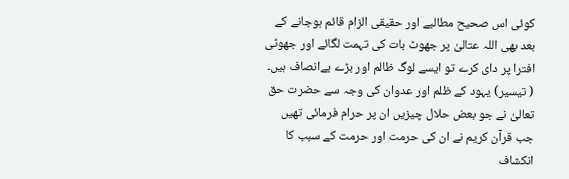کوئی اس صحیح مطالبے اور حقیقی الزام قائم ہوجانے کے بعد بھی اللہ عتالیٰ پر جھوٹ بات کی تہمت لگائے اور جھوٹی افترا پر دای کرے تو ایسے لوگ ظالم اور بڑے بےانصاف ہیں۔ ( تیسیر) یہود کے ظلم اور عدوان کی وجہ سے حضرت حق تعالیٰ نے جو بعض حلال چیزیں ان پر حرام فرمائی تھیں جب قرآن کریم نے ان کی حرمت اور حرمت کے سبب کا انکشاف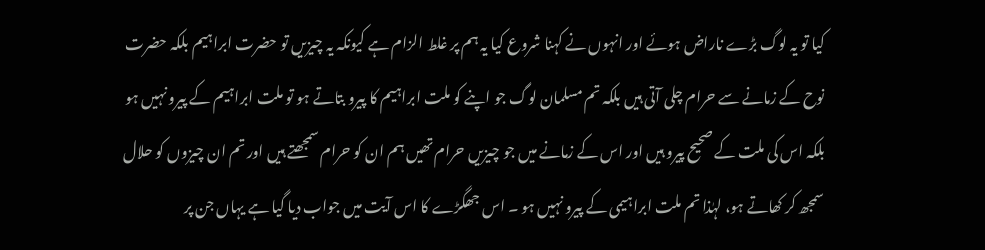کیا تو یہ لوگ بڑے ناراض ہوئے اور انہوں نے کہنا شروع کیا یہ ہم پر غلط الزام ہے کیونکہ یہ چیزیں تو حضرت ابراہیم بلکہ حضرت نوح کے زمانے سے حرام چلی آتی ہیں بلکہ تم مسلمان لوگ جو اپنے کو ملت ابراہیم کا پیرو بتاتے ہو تو ملت ابراہیم کے پیرو نہیں ہو بلکہ اس کی ملت کے صحیح پیرو ہیں اور اس کے زمانے میں جو چیزیں حرام تھیں ہم ان کو حرام سمجھتے ہیں اور تم ان چیزوں کو حلال سمجھ کر کھاتے ہو، لہٰذا تم ملت ابراہیمی کے پیرو نہیں ہو ۔ اس جھگڑے کا اس آیت میں جواب دیا گیا ہے یہاں جن پر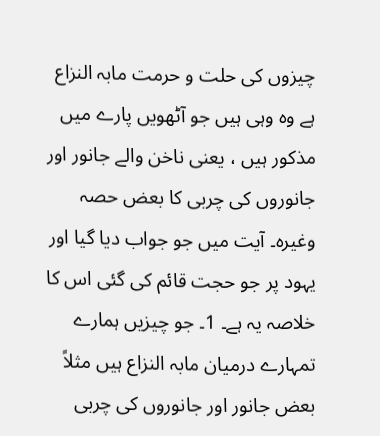چیزوں کی حلت و حرمت مابہ النزاع ہے وہ وہی ہیں جو آٹھویں پارے میں مذکور ہیں ، یعنی ناخن والے جانور اور جانوروں کی چربی کا بعض حصہ وغیرہ۔ آیت میں جو جواب دیا گیا اور یہود پر جو حجت قائم کی گئی اس کا خلاصہ یہ ہے۔ 1۔ جو چیزیں ہمارے تمہارے درمیان مابہ النزاع ہیں مثلاً بعض جانور اور جانوروں کی چربی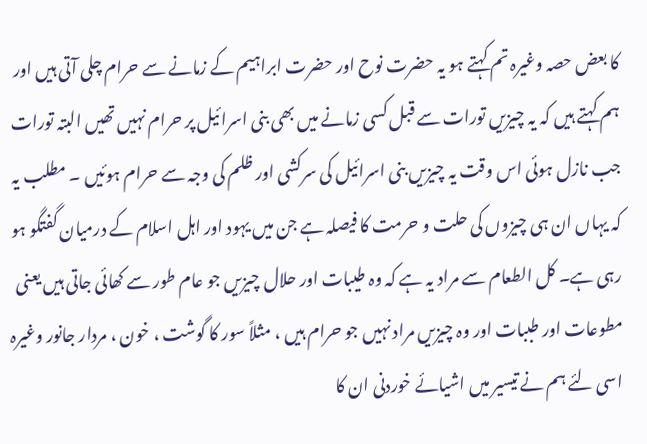کا بعض حصہ وغیرہ تم کہتے ہو یہ حضرت نوح اور حضرت ابراہیم کے زمانے سے حرام چلی آتی ہیں اور ہم کہتے ہیں کہ یہ چیزیں تورات سے قبل کسی زمانے میں بھی بنی اسرائیل پر حرام نہیں تھیں البتہ تورات جب نازل ہوئی اس وقت یہ چیزیں بنی اسرائیل کی سرکشی اور ظلم کی وجہ سے حرام ہوئیں ۔ مطلب یہ کہ یہاں ان ہی چیزوں کی حلت و حرمت کا فیصلہ ہے جن میں یہود اور اہل اسلام کے درمیان گفتگو ہو رہی ہے۔ کل الطعام سے مراد یہ ہے کہ وہ طیبات اور حلال چیزیں جو عام طور سے کھائی جاتی ہیں یعنی مطوعات اور طببات اور وہ چیزیں مراد نہیں جو حرام ہیں ، مثلاً سور کا گوشت ، خون ، مردار جانور وغیرہ اسی لئے ہم نے تیسیر میں اشیائے خوردنی ان کا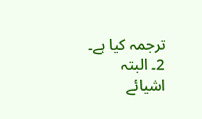ترجمہ کیا ہے۔ 2۔ البتہ اشیائے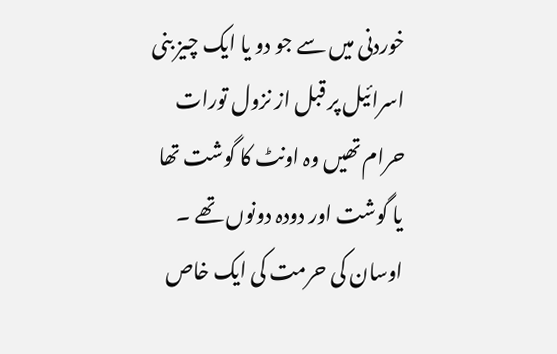خوردنی میں سے جو دو یا ایک چیز بنی اسرائیل پر قبل از نزول تورات حرام تھیں وہ اونٹ کا گوشت تھا یا گوشت اور دودہ دونوں تھے ۔ اوسان کی حرمت کی ایک خاص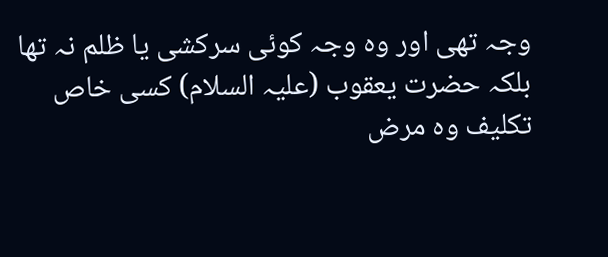وجہ تھی اور وہ وجہ کوئی سرکشی یا ظلم نہ تھا بلکہ حضرت یعقوب (علیہ السلام) کسی خاص تکلیف وہ مرض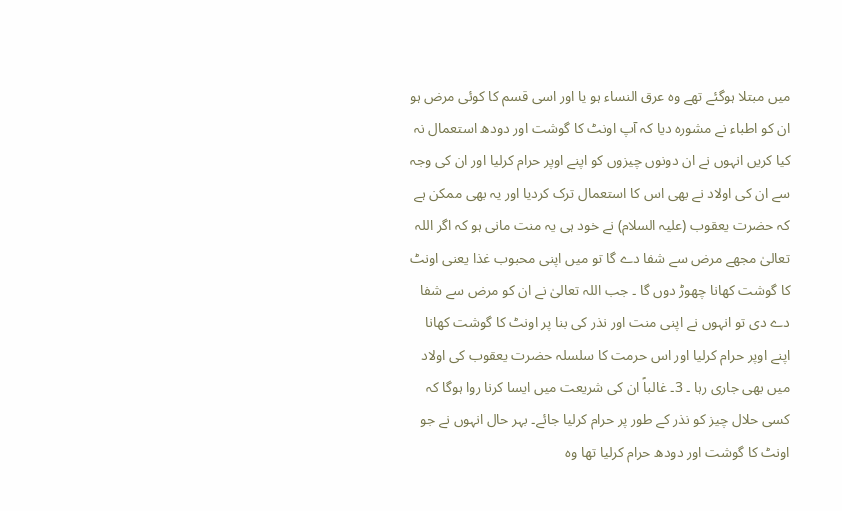میں مبتلا ہوگئے تھے وہ عرق النساء ہو یا اور اسی قسم کا کوئی مرض ہو ان کو اطباء نے مشورہ دیا کہ آپ اونٹ کا گوشت اور دودھ استعمال نہ کیا کریں انہوں نے ان دونوں چیزوں کو اپنے اوپر حرام کرلیا اور ان کی وجہ سے ان کی اولاد نے بھی اس کا استعمال ترک کردیا اور یہ بھی ممکن ہے کہ حضرت یعقوب (علیہ السلام) نے خود ہی یہ منت مانی ہو کہ اگر اللہ تعالیٰ مجھے مرض سے شفا دے گا تو میں اپنی محبوب غذا یعنی اونٹ کا گوشت کھانا چھوڑ دوں گا ۔ جب اللہ تعالیٰ نے ان کو مرض سے شفا دے دی تو انہوں نے اپنی منت اور نذر کی بنا پر اونٹ کا گوشت کھانا اپنے اوپر حرام کرلیا اور اس حرمت کا سلسلہ حضرت یعقوب کی اولاد میں بھی جاری رہا ۔ 3۔ غالباً ان کی شریعت میں ایسا کرنا روا ہوگا کہ کسی حلال چیز کو نذر کے طور پر حرام کرلیا جائے۔ بہر حال انہوں نے جو اونٹ کا گوشت اور دودھ حرام کرلیا تھا وہ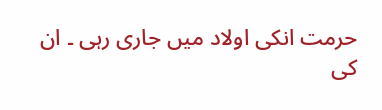حرمت انکی اولاد میں جاری رہی ۔ ان کی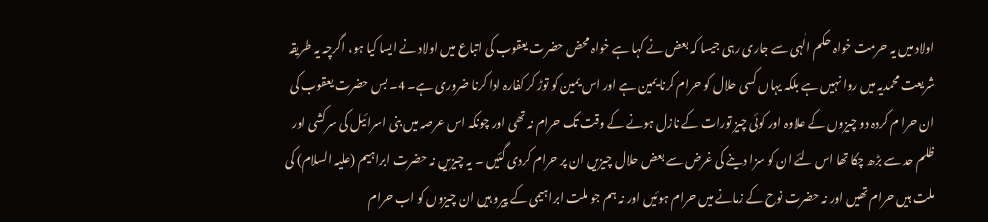اولاد میں یہ حرمت خواہ حکم الٰہی سے جاری رہی جیسا کہ بعض نے کہا ہے خواہ محض حضرت یعقوب کی اتباع میں اولاد نے ایسا کیا ہو، اگرچہ یہ طریقہ شریعت محمدیہ میں روا نہیں ہے بلکہ یہاں کسی حلال کو حرام کرنا یمین ہے اور اس یمین کو توڑ کر کفارہ ادا کرنا ضروری ہے۔ 4۔ بس حضرت یعقوب کی ان حرا م کردہ دو چیزوں کے علاوہ اور کوئی چیز تورات کے نازل ہونے کے وقت تک حرام نہ تھی اور چونکہ اس عرصہ میں بنی اسرائیل کی سرکشی اور ظلم حد سے بڑھ چکا تھا اس لئے ان کو سزا دینے کی غرض سے بعض حلال چیزیں ان پر حرام کردی گئیں ۔ یہ چیزیں نہ حضرت ابراہیم (علیہ السلام) کی ملت ہیں حرام تھیں اور نہ حضرت نوح کے زمانے میں حرام ہوئیں اور نہ ہم جو ملت ابراہیمی کے پیرو ہیں ان چیزوں کو اب حرام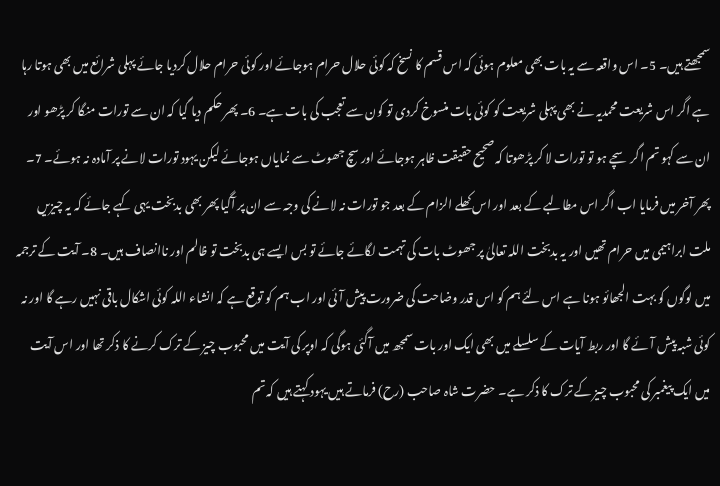سمجھتے ہیں۔ 5۔ اس واقعہ سے یہ بات بھی معلوم ہوئی کہ اس قسم کا نسخ کہ کوئی حلال حرام ہوجائے اور کوئی حرام حلال کردیا جائے پہلی شرائع میں بھی ہوتا رہا ہے اگر اس شریعت محمدیہ نے بھی پہلی شریعت کو کوئی بات منسوخ کردی تو کون سے تعجب کی بات ہے۔ 6۔ پھر حکم دیا گیا کہ ان سے تورات منگا کر پڑھو اور ان سے کہو تم اگر سچے ہو تو تورات لا کر پڑھوتا کہ صحیح حقیقت ظاہر ہوجائے اور سچ جھوٹ سے نمایاں ہوجائے لیکن یہود تورات لانے پر آمادہ نہ ہوئے۔ 7۔ پھر آخر میں فرمایا اب اگر اس مطالبے کے بعد اور اس کھلے الزام کے بعد جو تورات نہ لانے کی وجہ سے ان پر آگیا پھر بھی بدبخت یہی کہے جائے کہ یہ چیزیں ملت ابراہیمی میں حرام تھیں اور یہ بدبخت اللہ تعالیٰ پر جھوٹ بات کی تہمت لگائے جائے تو بس ایسے ہی بدبخت تو ظالم اور ناانصاف ہیں۔ 8۔ آیت کے ترجمہ میں لوگوں کو بہت الجھائو ہونا ہے اس لئے ہم کو اس قدر وضاحت کی ضرورت پیش آئی اور اب ہم کو توقع ہے کہ انشاء اللہ کوئی اشکال باقی نہیں رہے گا اور نہ کوئی شبہ پیش آئے گا اور ربط آیات کے سلسلے میں بھی ایک اور بات سمجھ میں آگئی ہوگی کہ اوپر کی آیت میں محبوب چیز کے ترک کرنے کا ذکر تھا اور اس آیت میں ایک پیغمبر کی محبوب چیز کے ترک کا ذکر ہے۔ حضرت شاہ صاحب (رح) فرماتے ہیں یہود کہتے ہیں کہ تم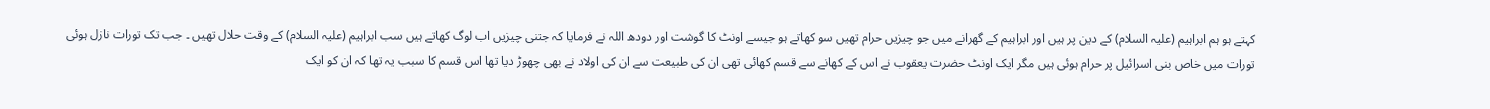کہتے ہو ہم ابراہیم (علیہ السلام) کے دین پر ہیں اور ابراہیم کے گھرانے میں جو چیزیں حرام تھیں سو کھاتے ہو جیسے اونٹ کا گوشت اور دودھ اللہ نے فرمایا کہ جتنی چیزیں اب لوگ کھاتے ہیں سب ابراہیم (علیہ السلام) کے وقت حلال تھیں ۔ جب تک تورات نازل ہوئی تورات میں خاص بنی اسرائیل پر حرام ہوئی ہیں مگر ایک اونٹ حضرت یعقوب نے اس کے کھانے سے قسم کھائی تھی ان کی طبیعت سے ان کی اولاد نے بھی چھوڑ دیا تھا اس قسم کا سبب یہ تھا کہ ان کو ایک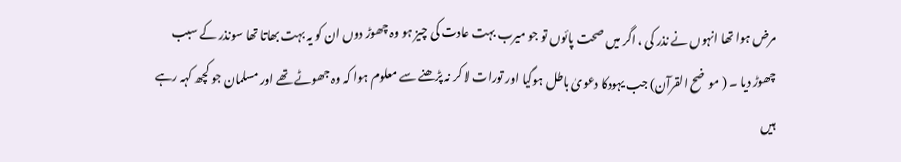مرض ہوا تھا انہوں نے نذر کی ، اگر میں صحت پائوں تو جو میرب بہت عادت کی چیز ہو وہ چھوڑ دوں ان کو یہ بہت بھاتا تھا سونذر کے سبب چھوڑ دیا ۔ ( موضح القرآن) جب یہودکا دعویٰ باطل ہوگیا اور تورات لا کر نہ پڑھنے سے معلوم ہوا کہ وہ جھوٹے تھے اور مسلمان جو کچھ کہہ رہے ہیں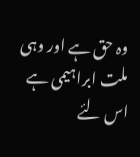وہ حق ہے اور وہی ملت ابراہیمی ہے اس لئے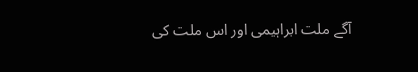آگے ملت ابراہیمی اور اس ملت کی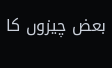بعض چیزوں کا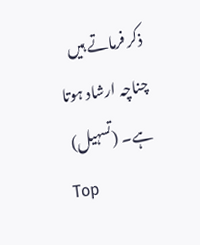ذکر فرماتے ہیں چناچہ ارشاد ہوتا ہے۔ (تسہیل)
Top